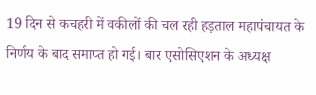19 दिन से कचहरी में वकीलों की चल रही हड़ताल महापंचायत के निर्णय के बाद समाप्त हो गई। बार एसोसिएशन के अध्यक्ष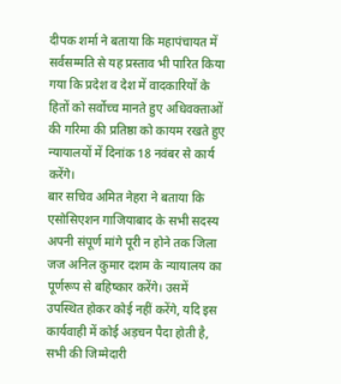दीपक शर्मा ने बताया कि महापंचायत में सर्वसम्मति से यह प्रस्ताव भी पारित किया गया कि प्रदेश व देश में वादकारियों के हितों को सर्वोच्च मानते हुए अधिवक्ताओं की गरिमा की प्रतिष्ठा को कायम रखते हुए न्यायालयों में दिनांक 18 नवंबर से कार्य करेंगे।
बार सचिव अमित नेहरा ने बताया कि एसोसिएशन गाजियाबाद के सभी सदस्य अपनी संपूर्ण मांगे पूरी न होने तक जिला जज अनिल कुमार दशम के न्यायालय का पूर्णरूप से बहिष्कार करेंगे। उसमें उपस्थित होकर कोई नहीं करेंगे, यदि इस कार्यवाही में कोई अड़चन पैदा होती है, सभी की जिम्मेदारी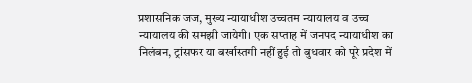प्रशासनिक जज, मुख्य न्यायाधीश उच्चतम न्यायालय व उच्च न्यायालय की समझी जायेगी। एक सप्ताह में जनपद न्यायाधीश का निलंबन, ट्रांसफर या बर्खास्तगी नहीं हुई तो बुधवार को पूरे प्रदेश में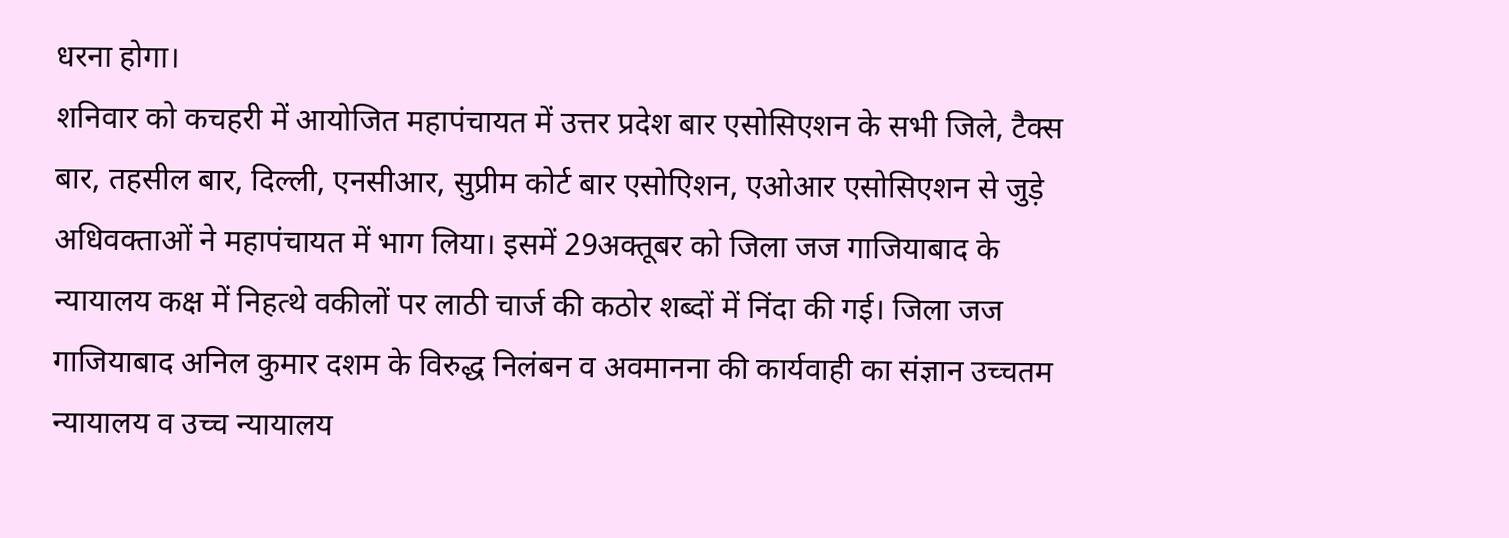धरना होगा।
शनिवार को कचहरी में आयोजित महापंचायत में उत्तर प्रदेश बार एसोसिएशन के सभी जिले, टैक्स बार, तहसील बार, दिल्ली, एनसीआर, सुप्रीम कोर्ट बार एसोएिशन, एओआर एसोसिएशन से जुड़े अधिवक्ताओं ने महापंचायत में भाग लिया। इसमें 29अक्तूबर को जिला जज गाजियाबाद के न्यायालय कक्ष में निहत्थे वकीलों पर लाठी चार्ज की कठोर शब्दों में निंदा की गई। जिला जज गाजियाबाद अनिल कुमार दशम के विरुद्ध निलंबन व अवमानना की कार्यवाही का संज्ञान उच्चतम न्यायालय व उच्च न्यायालय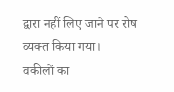द्वारा नहीं लिए जाने पर रोष व्यक्त किया गया।
वकीलों का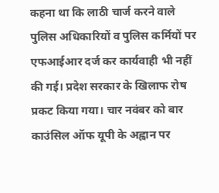कहना था कि लाठी चार्ज करने वाले पुलिस अधिकारियों व पुलिस कर्मियों पर एफआईआर दर्ज कर कार्यवाही भी नहीं की गई। प्रदेश सरकार के खिलाफ रोष प्रकट किया गया। चार नवंबर को बार काउंसिल ऑफ यूपी के अह्वान पर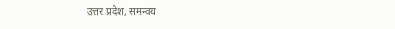उत्तर प्रदेश, समन्वय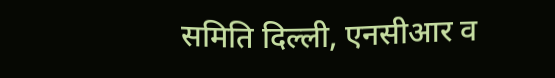समिति दिल्ली, एनसीआर व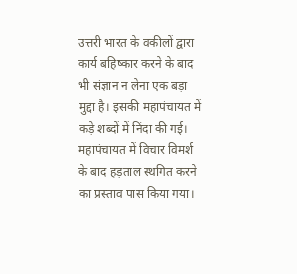उत्तरी भारत के वकीलों द्वारा कार्य बहिष्कार करने के बाद भी संज्ञान न लेना एक बड़ा मुद्दा है। इसकी महापंचायत में कड़े शब्दों में निंदा की गई। महापंचायत में विचार विमर्श के बाद हड़ताल स्थगित करने का प्रस्ताव पास किया गया।